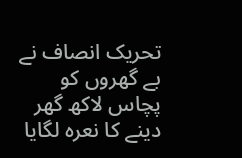تحریک انصاف نے بے گھروں کو پچاس لاکھ گھر دینے کا نعرہ لگایا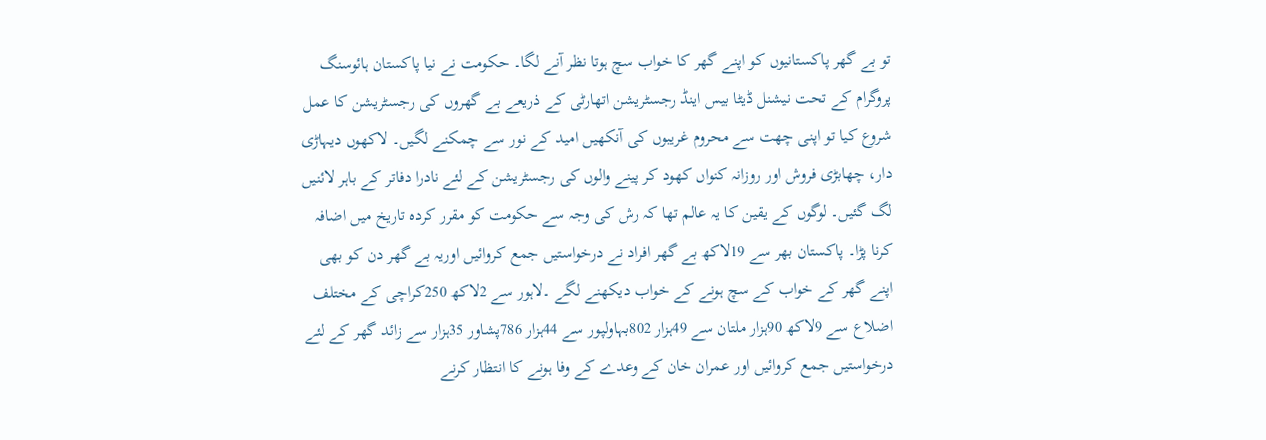تو بے گھر پاکستانیوں کو اپنے گھر کا خواب سچ ہوتا نظر آنے لگا۔ حکومت نے نیا پاکستان ہائوسنگ پروگرام کے تحت نیشنل ڈیٹا بیس اینڈ رجسٹریشن اتھارٹی کے ذریعے بے گھروں کی رجسٹریشن کا عمل شروع کیا تو اپنی چھت سے محروم غریبوں کی آنکھیں امید کے نور سے چمکنے لگیں۔ لاکھوں دیہاڑی دار، چھابڑی فروش اور روزانہ کنواں کھود کر پینے والوں کی رجسٹریشن کے لئے نادرا دفاتر کے باہر لائنیں لگ گئیں۔ لوگوں کے یقین کا یہ عالم تھا کہ رش کی وجہ سے حکومت کو مقرر کردہ تاریخ میں اضافہ کرنا پڑا۔ پاکستان بھر سے 19لاکھ بے گھر افراد نے درخواستیں جمع کروائیں اوریہ بے گھر دن کو بھی اپنے گھر کے خواب کے سچ ہونے کے خواب دیکھنے لگے ۔لاہور سے 2لاکھ 250کراچی کے مختلف اضلاع سے 9لاکھ 90ہزار ملتان سے 49ہزار 802بہاولپور سے 44ہزار 786پشاور 35ہزار سے زائد گھر کے لئے درخواستیں جمع کروائیں اور عمران خان کے وعدے کے وفا ہونے کا انتظار کرنے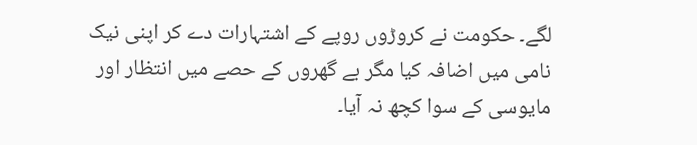لگے۔ حکومت نے کروڑوں روپے کے اشتہارات دے کر اپنی نیک نامی میں اضافہ کیا مگر بے گھروں کے حصے میں انتظار اور مایوسی کے سوا کچھ نہ آیا۔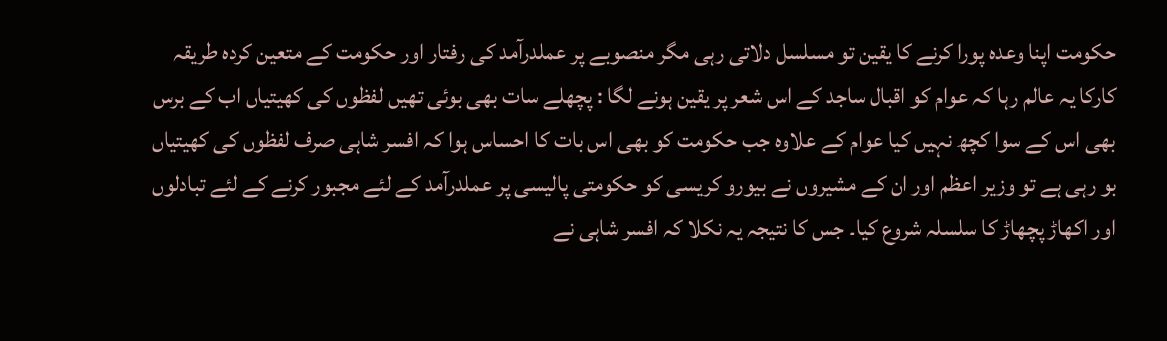حکومت اپنا وعدہ پورا کرنے کا یقین تو مسلسل دلاتی رہی مگر منصوبے پر عملدرآمد کی رفتار اور حکومت کے متعین کردہ طریقہ کارکا یہ عالم رہا کہ عوام کو اقبال ساجد کے اس شعر پر یقین ہونے لگا : پچھلے سات بھی بوئی تھیں لفظوں کی کھیتیاں اب کے برس بھی اس کے سوا کچھ نہیں کیا عوام کے علاوہ جب حکومت کو بھی اس بات کا احساس ہوا کہ افسر شاہی صرف لفظوں کی کھیتیاں بو رہی ہے تو وزیر اعظم اور ان کے مشیروں نے بیورو کریسی کو حکومتی پالیسی پر عملدرآمد کے لئے مجبور کرنے کے لئے تبادلوں اور اکھاڑ پچھاڑ کا سلسلہ شروع کیا۔ جس کا نتیجہ یہ نکلا کہ افسر شاہی نے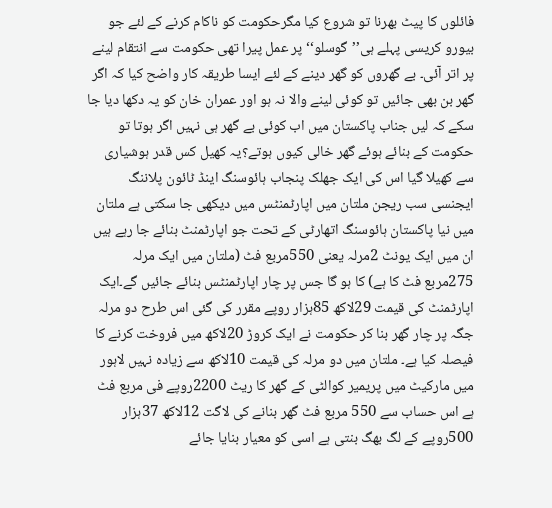فائلوں کا پیٹ بھرنا تو شروع کیا مگرحکومت کو ناکام کرنے کے لئے جو بیورو کریسی پہلے ہی’’گوسلو‘‘ پر عمل پیرا تھی حکومت سے انتقام لینے پر اتر آئی۔ بے گھروں کو گھر دینے کے لئے ایسا طریقہ کار واضح کیا کہ اگر گھر بن بھی جائیں تو کوئی لینے والا نہ ہو اور عمران خان کو یہ دکھا دیا جا سکے کہ لیں جناب پاکستان میں اب کوئی بے گھر ہی نہیں اگر ہوتا تو حکومت کے بنائے ہوئے گھر خالی کیوں ہوتے؟یہ کھیل کس قدر ہوشیاری سے کھیلا گیا اس کی ایک جھلک پنجاب ہائوسنگ اینڈ ٹائون پلاننگ ایجنسی سب ریجن ملتان میں اپارٹمنٹس میں دیکھی جا سکتی ہے ملتان میں نیا پاکستان ہائوسنگ اتھارٹی کے تحت جو اپارٹمنٹ بنائے جا رہے ہیں ان میں ایک یونٹ 2مرلہ یعنی 550مربع فٹ (ملتان میں ایک مرلہ 275مربع فٹ کا ہے) کا ہو گا جس پر چار اپارٹمنٹس بنائے جائیں گے۔ایک اپارٹمنٹ کی قیمت 29لاکھ 85ہزار روپے مقرر کی گئی اس طرح دو مرلہ جگہ پر چار گھر بنا کر حکومت نے ایک کروڑ 20لاکھ میں فروخت کرنے کا فیصلہ کیا ہے۔ ملتان میں دو مرلہ کی قیمت 10لاکھ سے زیادہ نہیں لاہور میں مارکیٹ میں پریمیر کوالٹی کے گھر کا ریٹ 2200روپے فی مربع فٹ ہے اس حساب سے 550 مربع فٹ گھر بنانے کی لاگت 12لاکھ 37ہزار 500روپے کے لگ بھگ بنتی ہے اسی کو معیار بنایا جائے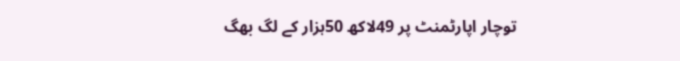توچار اپارٹمنٹ پر 49لاکھ 50ہزار کے لگ بھگ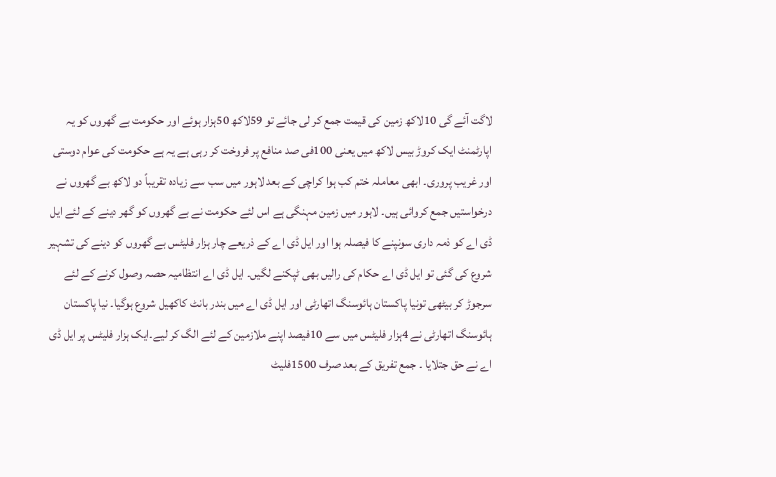لاگت آئے گی 10لاکھ زمین کی قیمت جمع کر لی جائے تو 59لاکھ 50ہزار ہوئے اور حکومت بے گھروں کو یہ اپارٹمنٹ ایک کروڑ بیس لاکھ میں یعنی 100فی صد منافع پر فروخت کر رہی ہے یہ ہے حکومت کی عوام دوستی اور غریب پروری۔ ابھی معاملہ ختم کب ہوا کراچی کے بعد لاہور میں سب سے زیادہ تقریباً دو لاکھ بے گھروں نے درخواستیں جمع کروائی ہیں۔ لاہور میں زمین مہنگی ہے اس لئے حکومت نے بے گھروں کو گھر دینے کے لئے ایل ڈی اے کو ذمہ داری سونپنے کا فیصلہ ہوا اور ایل ڈی اے کے ذریعے چار ہزار فلیٹس بے گھروں کو دینے کی تشہیر شروع کی گئی تو ایل ڈی اے حکام کی رالیں بھی ٹپکنے لگیں۔ ایل ڈی اے انتظامیہ حصہ وصول کرنے کے لئے سرجوڑ کر بیٹھی تونیا پاکستان ہائوسنگ اتھارٹی اور ایل ڈی اے میں بندر بانٹ کاکھیل شروع ہوگیا۔ نیا پاکستان ہائوسنگ اتھارٹی نے 4ہزار فلیٹس میں سے 10فیصد اپنے ملازمین کے لئے الگ کر لیے۔ایک ہزار فلیٹس پر ایل ڈی اے نے حق جتلایا ۔ جمع تفریق کے بعد صرف 1500فلیٹ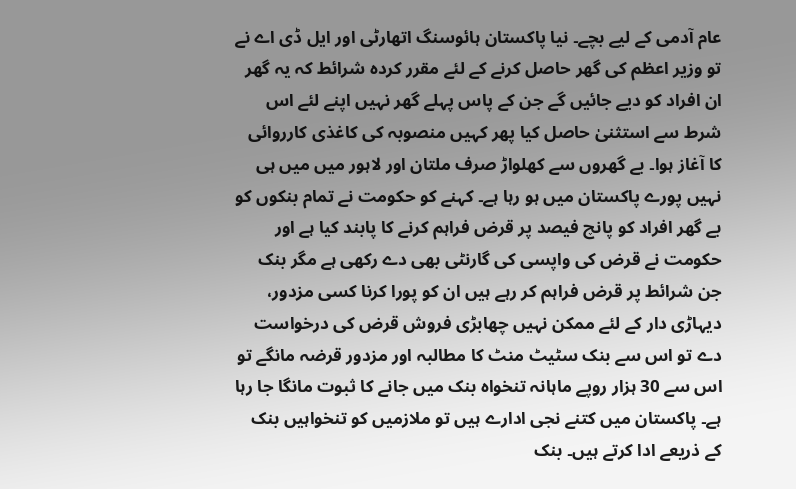عام آدمی کے لیے بچے۔ نیا پاکستان ہائوسنگ اتھارٹی اور ایل ڈی اے نے تو وزیر اعظم کی گھر حاصل کرنے کے لئے مقرر کردہ شرائط کہ یہ گھر ان افراد کو دیے جائیں گے جن کے پاس پہلے گھر نہیں اپنے لئے اس شرط سے استثنیٰ حاصل کیا پھر کہیں منصوبہ کی کاغذی کارروائی کا آغاز ہوا۔ بے گھروں سے کھلواڑ صرف ملتان اور لاہور میں میں ہی نہیں پورے پاکستان میں ہو رہا ہے۔ کہنے کو حکومت نے تمام بنکوں کو بے گھر افراد کو پانچ فیصد پر قرض فراہم کرنے کا پابند کیا ہے اور حکومت نے قرض کی واپسی کی گارنٹی بھی دے رکھی ہے مگر بنک جن شرائط پر قرض فراہم کر رہے ہیں ان کو پورا کرنا کسی مزدور، دیہاڑی دار کے لئے ممکن نہیں چھابڑی فروش قرض کی درخواست دے تو اس سے بنک سٹیٹ منٹ کا مطالبہ اور مزدور قرضہ مانگے تو اس سے 30 ہزار روپے ماہانہ تنخواہ بنک میں جانے کا ثبوت مانگا جا رہا ہے۔ پاکستان میں کتنے نجی ادارے ہیں تو ملازمیں کو تنخواہیں بنک کے ذریعے ادا کرتے ہیں۔ بنک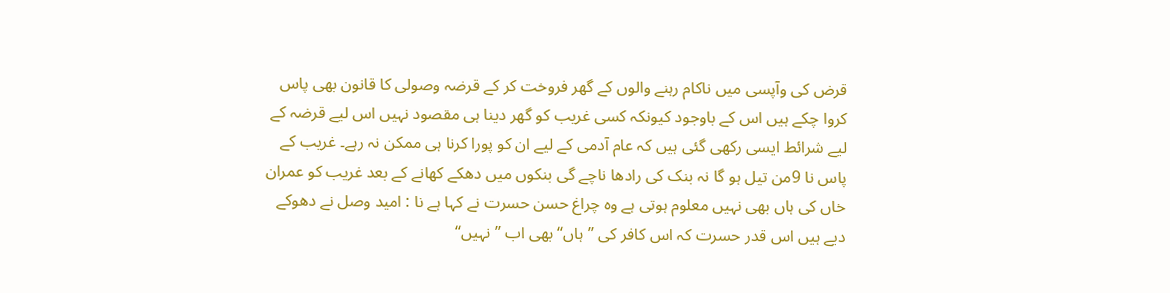قرض کی وآپسی میں ناکام رہنے والوں کے گھر فروخت کر کے قرضہ وصولی کا قانون بھی پاس کروا چکے ہیں اس کے باوجود کیونکہ کسی غریب کو گھر دینا ہی مقصود نہیں اس لیے قرضہ کے لیے شرائط ایسی رکھی گئی ہیں کہ عام آدمی کے لیے ان کو پورا کرنا ہی ممکن نہ رہے۔ غریب کے پاس نا 9من تیل ہو گا نہ بنک کی رادھا ناچے گی بنکوں میں دھکے کھانے کے بعد غریب کو عمران خاں کی ہاں بھی نہیں معلوم ہوتی ہے وہ چراغ حسن حسرت نے کہا ہے نا : امید وصل نے دھوکے دیے ہیں اس قدر حسرت کہ اس کافر کی ’’ہاں‘‘ بھی اب ’’نہیں‘‘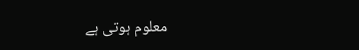معلوم ہوتی ہے